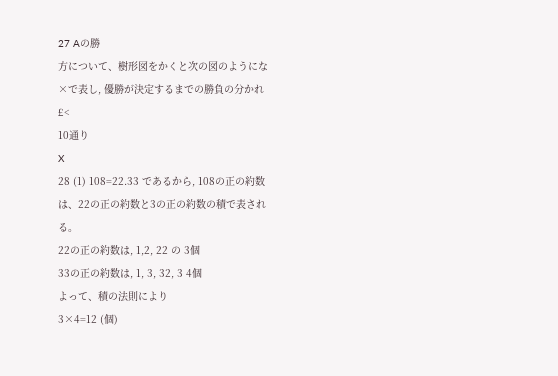27 Aの勝
方について、樹形図をかくと次の図のようにな
×で表し, 優勝が決定するまでの勝負の分かれ
£<
10通り
X
28 (1) 108=22.33 であるから, 108の正の約数
は、22の正の約数と3の正の約数の積で表され
る。
22の正の約数は, 1,2, 22 の 3個
33の正の約数は, 1, 3, 32, 3 4個
よって、積の法則により
3×4=12 (個)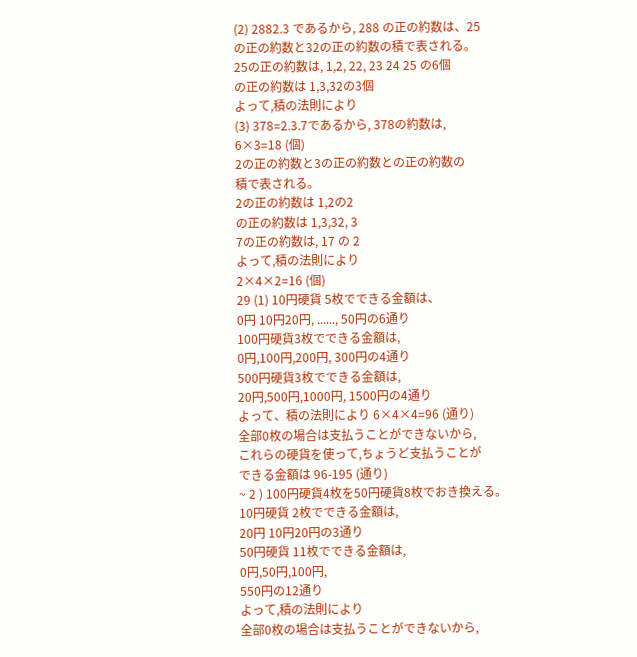(2) 2882.3 であるから, 288 の正の約数は、25
の正の約数と32の正の約数の積で表される。
25の正の約数は, 1,2, 22, 23 24 25 の6個
の正の約数は 1,3,32の3個
よって,積の法則により
(3) 378=2.3.7であるから, 378の約数は,
6×3=18 (個)
2の正の約数と3の正の約数との正の約数の
積で表される。
2の正の約数は 1,2の2
の正の約数は 1,3,32, 3
7の正の約数は, 17 の 2
よって,積の法則により
2×4×2=16 (個)
29 (1) 10円硬貨 5枚でできる金額は、
0円 10円20円, ......, 50円の6通り
100円硬貨3枚でできる金額は,
0円,100円,200円, 300円の4通り
500円硬貨3枚でできる金額は,
20円,500円,1000円, 1500円の4通り
よって、積の法則により 6×4×4=96 (通り)
全部0枚の場合は支払うことができないから,
これらの硬貨を使って,ちょうど支払うことが
できる金額は 96-195 (通り)
~ 2 ) 100円硬貨4枚を50円硬貨8枚でおき換える。
10円硬貨 2枚でできる金額は,
20円 10円20円の3通り
50円硬貨 11枚でできる金額は,
0円,50円,100円,
550円の12通り
よって,積の法則により
全部0枚の場合は支払うことができないから,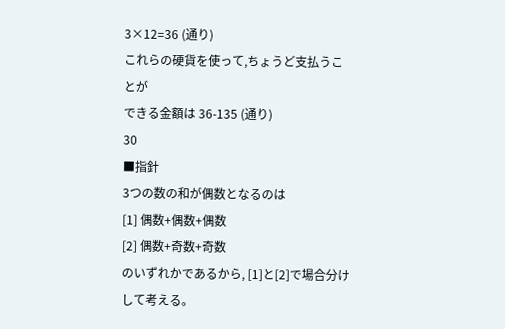3×12=36 (通り)
これらの硬貨を使って,ちょうど支払うことが
できる金額は 36-135 (通り)
30
■指針
3つの数の和が偶数となるのは
[1] 偶数+偶数+偶数
[2] 偶数+奇数+奇数
のいずれかであるから, [1]と[2]で場合分け
して考える。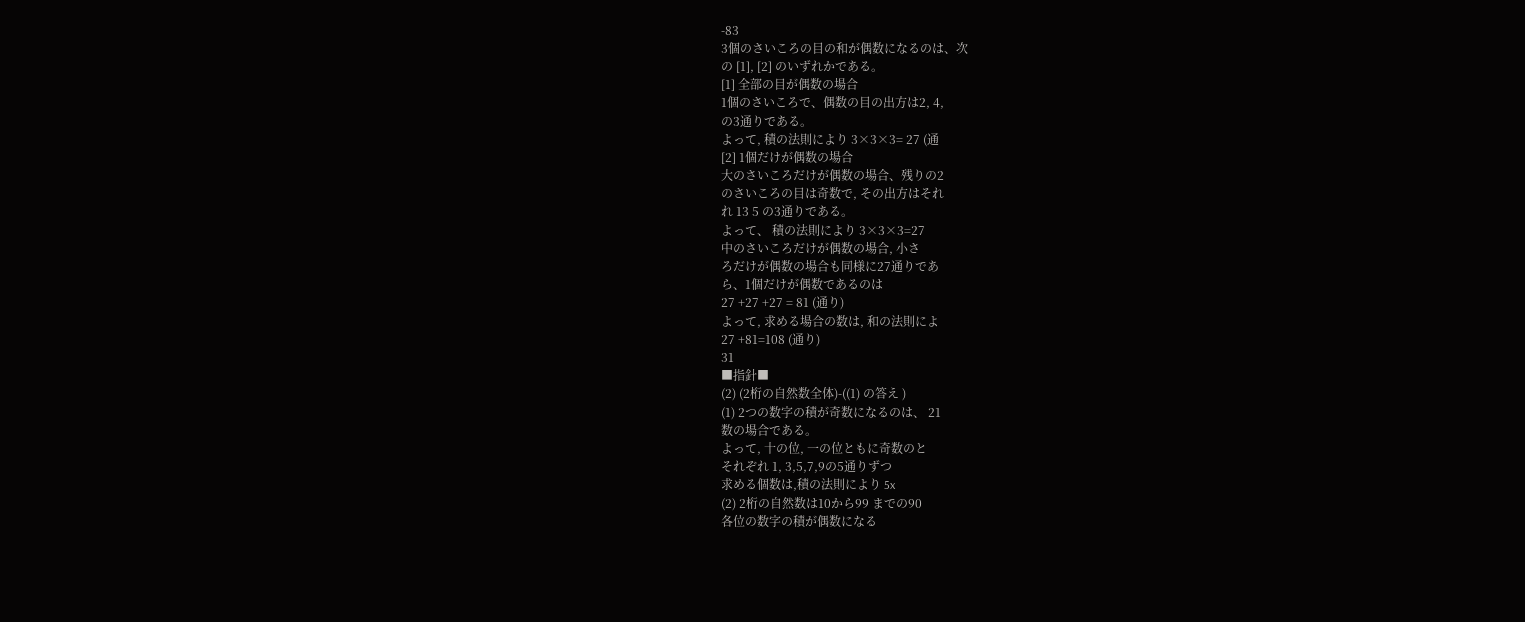-83
3個のさいころの目の和が偶数になるのは、次
の [1], [2] のいずれかである。
[1] 全部の目が偶数の場合
1個のさいころで、偶数の目の出方は2, 4,
の3通りである。
よって, 積の法則により 3×3×3= 27 (通
[2] 1個だけが偶数の場合
大のさいころだけが偶数の場合、残りの2
のさいころの目は奇数で, その出方はそれ
れ 13 5 の3通りである。
よって、 積の法則により 3×3×3=27
中のさいころだけが偶数の場合, 小さ
ろだけが偶数の場合も同様に27通りであ
ら、1個だけが偶数であるのは
27 +27 +27 = 81 (通り)
よって, 求める場合の数は, 和の法則によ
27 +81=108 (通り)
31
■指針■
(2) (2桁の自然数全体)-((1) の答え )
(1) 2つの数字の積が奇数になるのは、 21
数の場合である。
よって, 十の位, 一の位ともに奇数のと
それぞれ 1, 3,5,7,9の5通りずつ
求める個数は,積の法則により 5x
(2) 2桁の自然数は10から99 までの90
各位の数字の積が偶数になる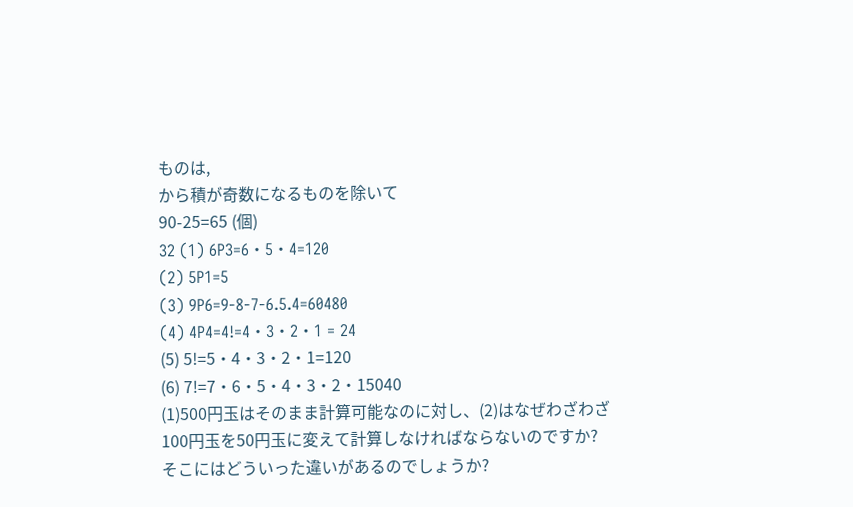ものは,
から積が奇数になるものを除いて
90-25=65 (個)
32 (1) 6P3=6・5・4=120
(2) 5P1=5
(3) 9P6=9-8-7-6.5.4=60480
(4) 4P4=4!=4・3・2・1 = 24
(5) 5!=5・4・3・2・1=120
(6) 7!=7・6・5・4・3・2・15040
(1)500円玉はそのまま計算可能なのに対し、(2)はなぜわざわざ100円玉を50円玉に変えて計算しなければならないのですか?
そこにはどういった違いがあるのでしょうか?